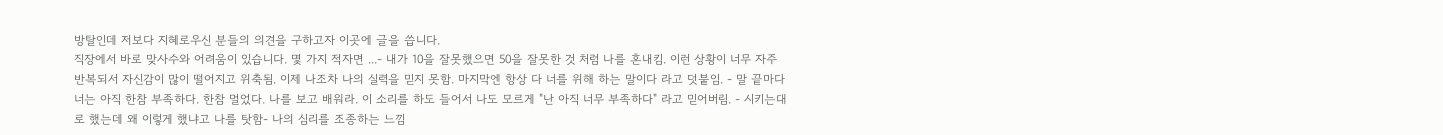방탈인데 저보다 지혜로우신 분들의 의견을 구하고자 이곳에 글을 씁니다.
직장에서 바로 맞사수와 어려움이 있습니다. 몇 가지 적자면 ...- 내가 10을 잘못했으면 50을 잘못한 것 처럼 나를 혼내킴. 이런 상황이 너무 자주 반복되서 자신감이 많이 떨어지고 위축됨. 이제 나조차 나의 실력을 믿지 못함. 마지막엔 항상 다 너를 위해 하는 말이다 라고 덧붙임. - 말 끝마다 너는 아직 한참 부족하다. 한참 멀었다. 나를 보고 배워라. 이 소리를 하도 들어서 나도 모르게 "난 아직 너무 부족하다" 라고 믿어버림. - 시키는대로 했는데 왜 이렇게 했냐고 나를 탓함- 나의 심리를 조종하는 느낌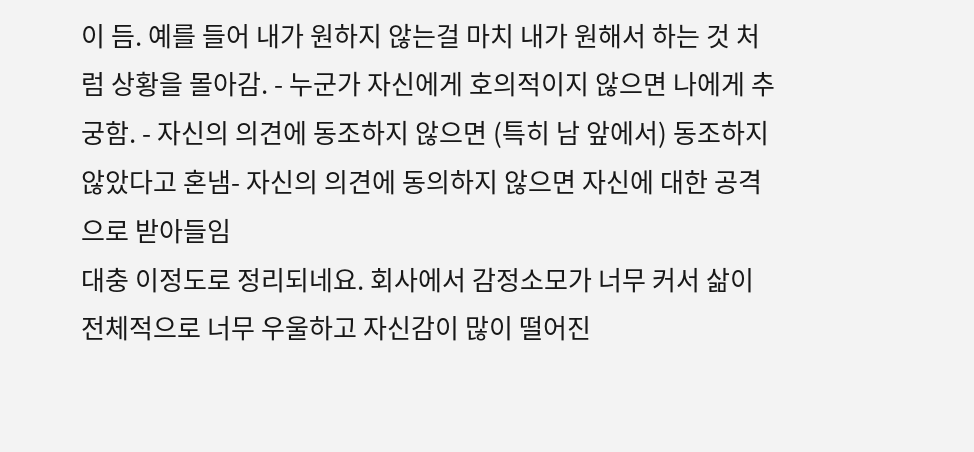이 듬. 예를 들어 내가 원하지 않는걸 마치 내가 원해서 하는 것 처럼 상황을 몰아감. - 누군가 자신에게 호의적이지 않으면 나에게 추궁함. - 자신의 의견에 동조하지 않으면 (특히 남 앞에서) 동조하지 않았다고 혼냄- 자신의 의견에 동의하지 않으면 자신에 대한 공격으로 받아들임
대충 이정도로 정리되네요. 회사에서 감정소모가 너무 커서 삶이 전체적으로 너무 우울하고 자신감이 많이 떨어진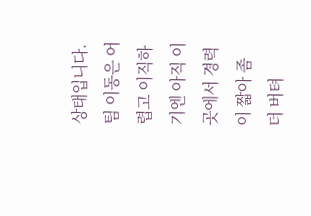상태입니다. 팀 이동은 어렵고 이직하기엔 아직 이곳에서 경력이 짧아 좀 더 버텨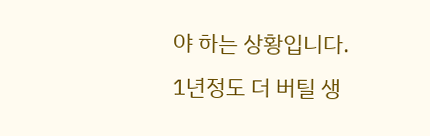야 하는 상황입니다.
1년정도 더 버틸 생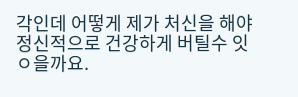각인데 어떻게 제가 처신을 해야 정신적으로 건강하게 버틸수 잇ㅇ을까요.